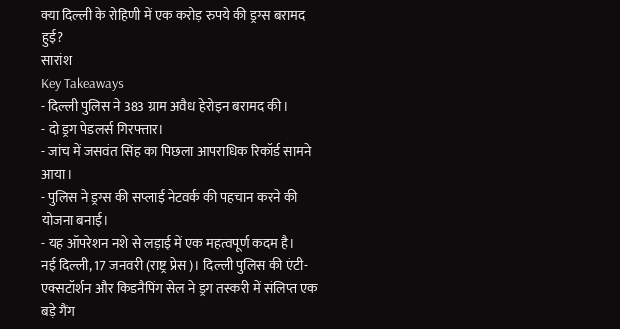क्या दिल्ली के रोहिणी में एक करोड़ रुपये की ड्रग्स बरामद हुई?
सारांश
Key Takeaways
- दिल्ली पुलिस ने 383 ग्राम अवैध हेरोइन बरामद की।
- दो ड्रग पेडलर्स गिरफ्तार।
- जांच में जसवंत सिंह का पिछला आपराधिक रिकॉर्ड सामने आया।
- पुलिस ने ड्रग्स की सप्लाई नेटवर्क की पहचान करने की योजना बनाई।
- यह ऑपरेशन नशे से लड़ाई में एक महत्वपूर्ण कदम है।
नई दिल्ली, 17 जनवरी (राष्ट्र प्रेस)। दिल्ली पुलिस की एंटी-एक्सटॉर्शन और किडनैपिंग सेल ने ड्रग तस्करी में संलिप्त एक बड़े गैंग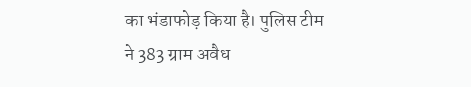का भंडाफोड़ किया है। पुलिस टीम ने 383 ग्राम अवैध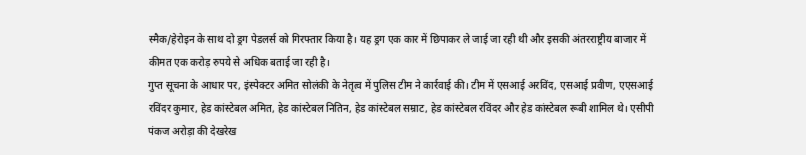स्मैक/हेरोइन के साथ दो ड्रग पेडलर्स को गिरफ्तार किया है। यह ड्रग एक कार में छिपाकर ले जाई जा रही थी और इसकी अंतरराष्ट्रीय बाजार में कीमत एक करोड़ रुपये से अधिक बताई जा रही है।
गुप्त सूचना के आधार पर, इंस्पेक्टर अमित सोलंकी के नेतृत्व में पुलिस टीम ने कार्रवाई की। टीम में एसआई अरविंद, एसआई प्रवीण, एएसआई रविंदर कुमार, हेड कांस्टेबल अमित, हेड कांस्टेबल नितिन, हेड कांस्टेबल सम्राट, हेड कांस्टेबल रविंदर और हेड कांस्टेबल रूबी शामिल थे। एसीपी पंकज अरोड़ा की देखरेख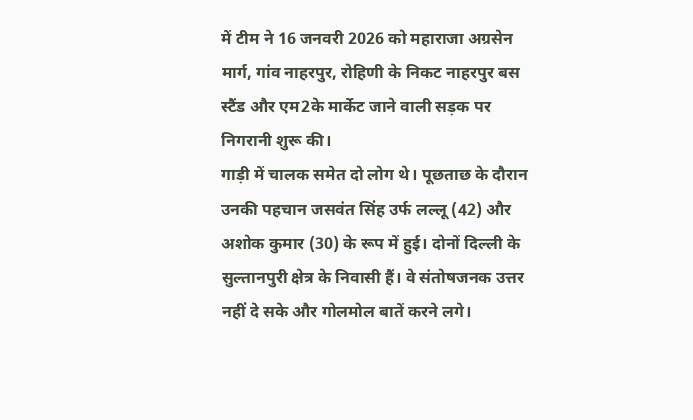में टीम ने 16 जनवरी 2026 को महाराजा अग्रसेन मार्ग, गांव नाहरपुर, रोहिणी के निकट नाहरपुर बस स्टैंड और एम2के मार्केट जाने वाली सड़क पर निगरानी शुरू की।
गाड़ी में चालक समेत दो लोग थे। पूछताछ के दौरान उनकी पहचान जसवंत सिंह उर्फ लल्लू (42) और अशोक कुमार (30) के रूप में हुई। दोनों दिल्ली के सुल्तानपुरी क्षेत्र के निवासी हैं। वे संतोषजनक उत्तर नहीं दे सके और गोलमोल बातें करने लगे।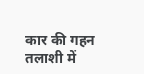कार की गहन तलाशी में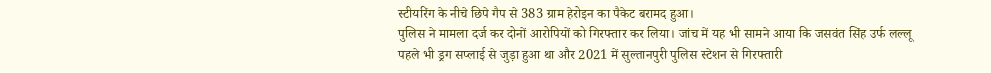स्टीयरिंग के नीचे छिपे गैप से 383 ग्राम हेरोइन का पैकेट बरामद हुआ।
पुलिस ने मामला दर्ज कर दोनों आरोपियों को गिरफ्तार कर लिया। जांच में यह भी सामने आया कि जसवंत सिंह उर्फ लल्लू पहले भी ड्रग सप्लाई से जुड़ा हुआ था और 2021 में सुल्तानपुरी पुलिस स्टेशन से गिरफ्तारी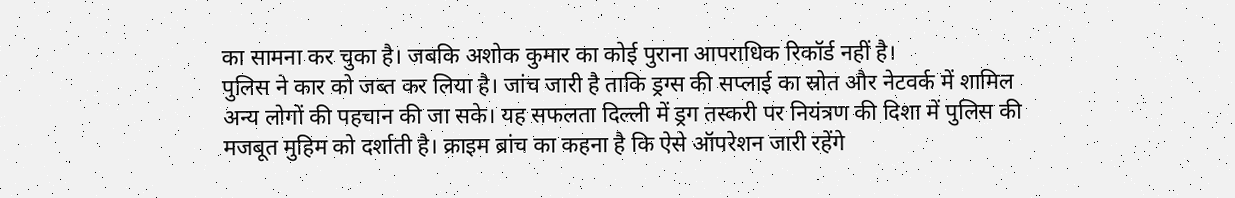का सामना कर चुका है। जबकि अशोक कुमार का कोई पुराना आपराधिक रिकॉर्ड नहीं है।
पुलिस ने कार को जब्त कर लिया है। जांच जारी है ताकि ड्रग्स की सप्लाई का स्रोत और नेटवर्क में शामिल अन्य लोगों की पहचान की जा सके। यह सफलता दिल्ली में ड्रग तस्करी पर नियंत्रण की दिशा में पुलिस की मजबूत मुहिम को दर्शाती है। क्राइम ब्रांच का कहना है कि ऐसे ऑपरेशन जारी रहेंगे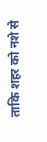ताकि शहर को नशे से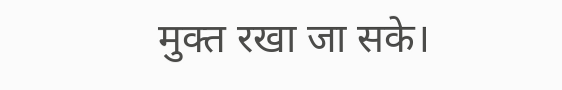मुक्त रखा जा सके।